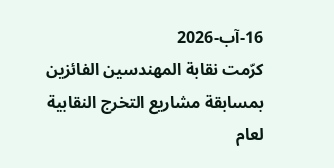16-آب-2026
كرّمت نقابة المهندسين الفائزين بمسابقة مشاريع التخرج النقابية لعام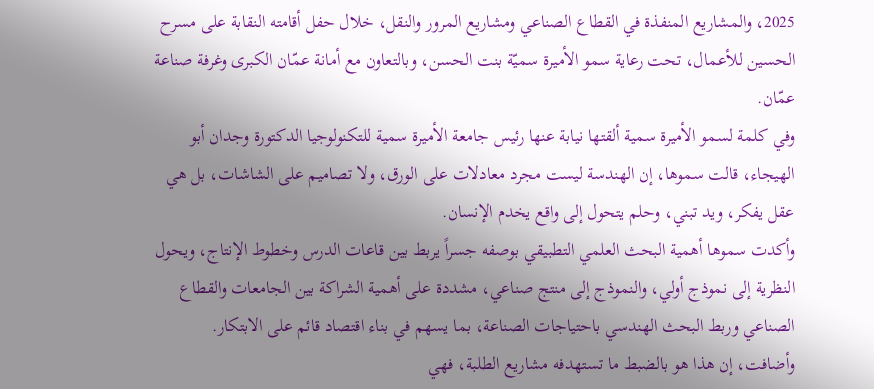2025، والمشاريع المنفذة في القطاع الصناعي ومشاريع المرور والنقل، خلال حفل أقامته النقابة على مسرح الحسين للأعمال، تحت رعاية سمو الأميرة سميّة بنت الحسن، وبالتعاون مع أمانة عمّان الكبرى وغرفة صناعة عمّان.
وفي كلمة لسمو الأميرة سمية ألقتها نيابة عنها رئيس جامعة الأميرة سمية للتكنولوجيا الدكتورة وجدان أبو الهيجاء، قالت سموها، إن الهندسة ليست مجرد معادلات على الورق، ولا تصاميم على الشاشات، بل هي عقل يفكر، ويد تبني، وحلم يتحول إلى واقع يخدم الإنسان.
وأكدت سموها أهمية البحث العلمي التطبيقي بوصفه جسراً يربط بين قاعات الدرس وخطوط الإنتاج، ويحول النظرية إلى نموذج أولي، والنموذج إلى منتج صناعي، مشددة على أهمية الشراكة بين الجامعات والقطاع الصناعي وربط البحث الهندسي باحتياجات الصناعة، بما يسهم في بناء اقتصاد قائم على الابتكار.
وأضافت، إن هذا هو بالضبط ما تستهدفه مشاريع الطلبة، فهي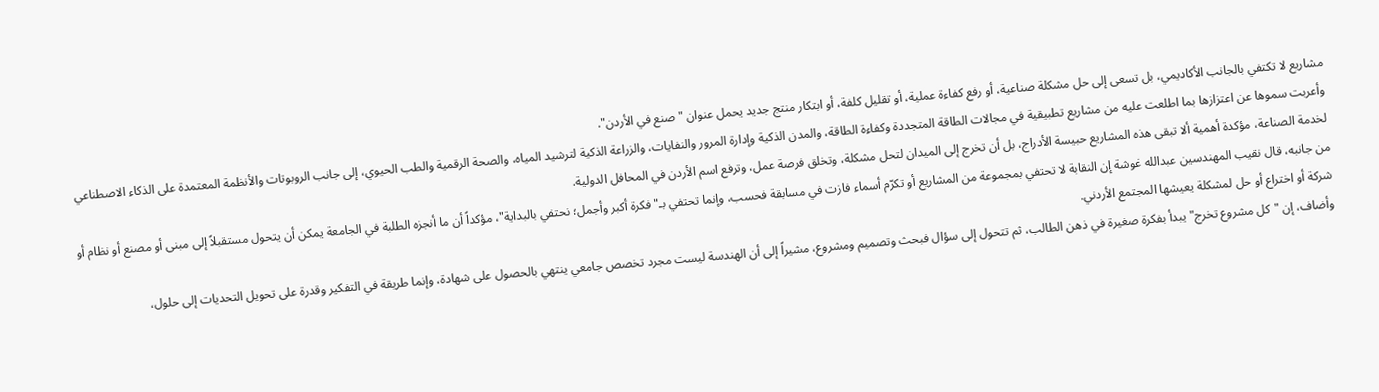مشاريع لا تكتفي بالجانب الأكاديمي، بل تسعى إلى حل مشكلة صناعية، أو رفع كفاءة عملية، أو تقليل كلفة، أو ابتكار منتج جديد يحمل عنوان "صنع في الأردن".
وأعربت سموها عن اعتزازها بما اطلعت عليه من مشاريع تطبيقية في مجالات الطاقة المتجددة وكفاءة الطاقة، والمدن الذكية وإدارة المرور والنفايات، والزراعة الذكية لترشيد المياه، والصحة الرقمية والطب الحيوي، إلى جانب الروبوتات والأنظمة المعتمدة على الذكاء الاصطناعي لخدمة الصناعة، مؤكدة أهمية ألا تبقى هذه المشاريع حبيسة الأدراج، بل أن تخرج إلى الميدان لتحل مشكلة، وتخلق فرصة عمل، وترفع اسم الأردن في المحافل الدولية.
من جانبه، قال نقيب المهندسين عبدالله غوشة إن النقابة لا تحتفي بمجموعة من المشاريع أو تكرّم أسماء فازت في مسابقة فحسب، وإنما تحتفي بـ"فكرة أكبر وأجمل؛ نحتفي بالبداية"، مؤكداً أن ما أنجزه الطلبة في الجامعة يمكن أن يتحول مستقبلاً إلى مبنى أو مصنع أو نظام أو شركة أو اختراع أو حل لمشكلة يعيشها المجتمع الأردني.
وأضاف، إن "كل مشروع تخرج" يبدأ بفكرة صغيرة في ذهن الطالب، ثم تتحول إلى سؤال فبحث وتصميم ومشروع، مشيراً إلى أن الهندسة ليست مجرد تخصص جامعي ينتهي بالحصول على شهادة، وإنما طريقة في التفكير وقدرة على تحويل التحديات إلى حلول،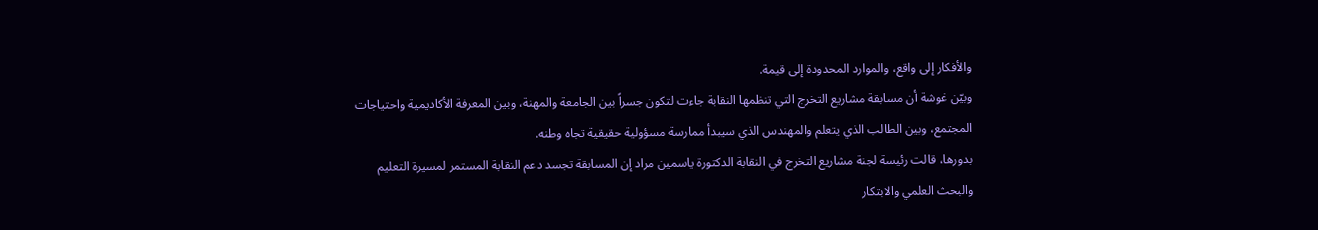والأفكار إلى واقع، والموارد المحدودة إلى قيمة.
وبيّن غوشة أن مسابقة مشاريع التخرج التي تنظمها النقابة جاءت لتكون جسراً بين الجامعة والمهنة، وبين المعرفة الأكاديمية واحتياجات المجتمع، وبين الطالب الذي يتعلم والمهندس الذي سيبدأ ممارسة مسؤولية حقيقية تجاه وطنه.
بدورها، قالت رئيسة لجنة مشاريع التخرج في النقابة الدكتورة ياسمين مراد إن المسابقة تجسد دعم النقابة المستمر لمسيرة التعليم والبحث العلمي والابتكار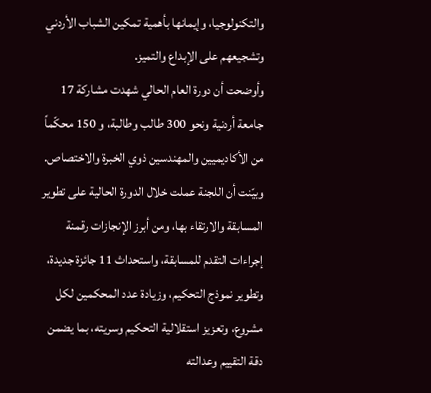والتكنولوجيا، وإيمانها بأهمية تمكين الشباب الأردني وتشجيعهم على الإبداع والتميز.
وأوضحت أن دورة العام الحالي شهدت مشاركة 17 جامعة أردنية ونحو 300 طالب وطالبة، و 150 محكّماً من الأكاديميين والمهندسين ذوي الخبرة والاختصاص.
وبيّنت أن اللجنة عملت خلال الدورة الحالية على تطوير المسابقة والارتقاء بها، ومن أبرز الإنجازات رقمنة إجراءات التقدم للمسابقة، واستحداث 11 جائزة جديدة، وتطوير نموذج التحكيم، وزيادة عدد المحكمين لكل مشروع، وتعزيز استقلالية التحكيم وسريته، بما يضمن دقة التقييم وعدالته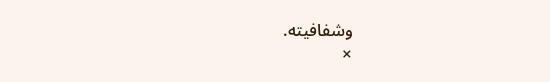وشفافيته.
×